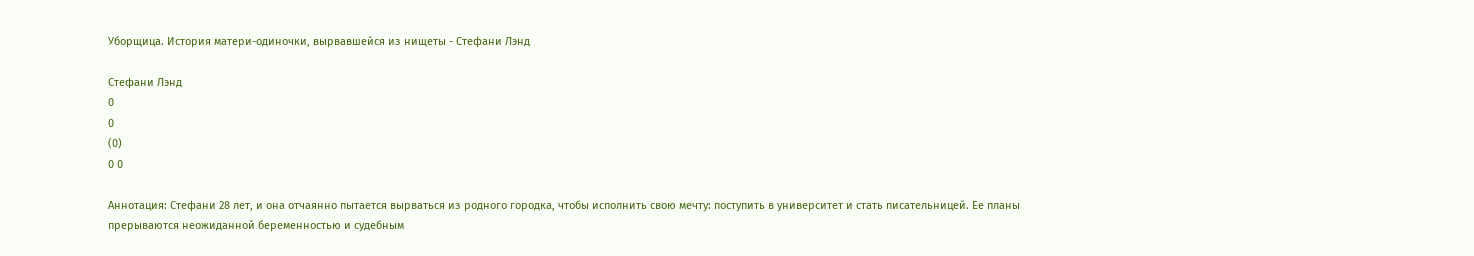Уборщица. История матери-одиночки, вырвавшейся из нищеты - Стефани Лэнд

Стефани Лэнд
0
0
(0)
0 0

Аннотация: Стефани 28 лет, и она отчаянно пытается вырваться из родного городка, чтобы исполнить свою мечту: поступить в университет и стать писательницей. Ее планы прерываются неожиданной беременностью и судебным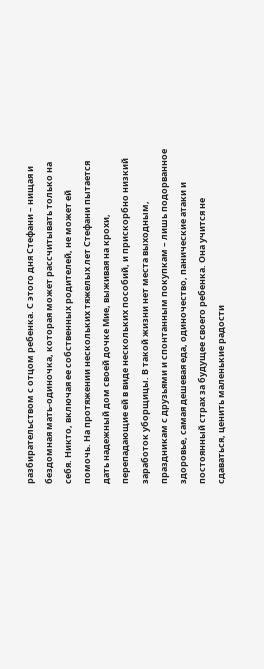разбирательством с отцом ребенка. С этого дня Стефани – нищая и бездомная мать-одиночка, которая может рассчитывать только на себя. Никто, включая ее собственных родителей, не может ей помочь. На протяжении нескольких тяжелых лет Стефани пытается дать надежный дом своей дочке Мие, выживая на крохи, перепадающие ей в виде нескольких пособий, и прискорбно низкий заработок уборщицы. В такой жизни нет места выходным, праздникам с друзьями и спонтанным покупкам – лишь подорванное здоровье, самая дешевая еда, одиночество, панические атаки и постоянный страх за будущее своего ребенка. Она учится не сдаваться, ценить маленькие радости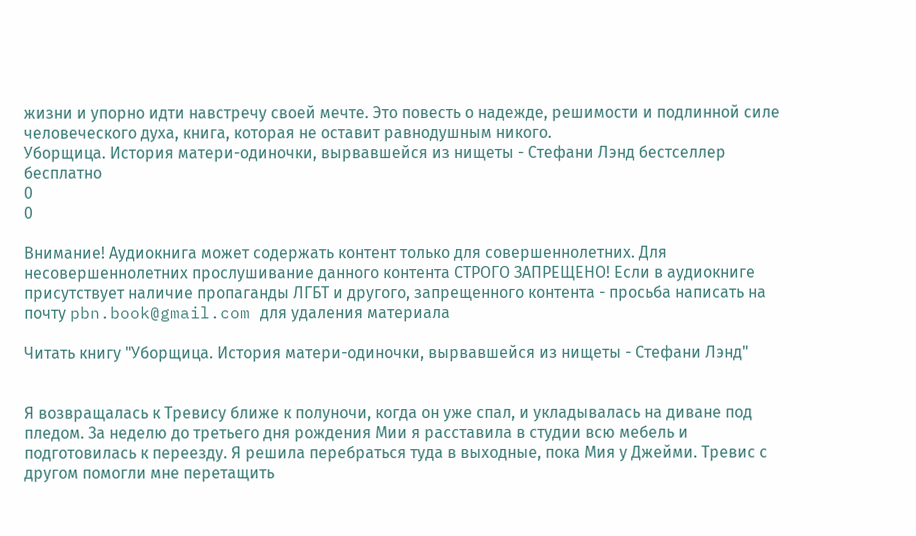жизни и упорно идти навстречу своей мечте. Это повесть о надежде, решимости и подлинной силе человеческого духа, книга, которая не оставит равнодушным никого.
Уборщица. История матери-одиночки, вырвавшейся из нищеты - Стефани Лэнд бестселлер бесплатно
0
0

Внимание! Аудиокнига может содержать контент только для совершеннолетних. Для несовершеннолетних прослушивание данного контента СТРОГО ЗАПРЕЩЕНО! Если в аудиокниге присутствует наличие пропаганды ЛГБТ и другого, запрещенного контента - просьба написать на почту pbn.book@gmail.com для удаления материала

Читать книгу "Уборщица. История матери-одиночки, вырвавшейся из нищеты - Стефани Лэнд"


Я возвращалась к Тревису ближе к полуночи, когда он уже спал, и укладывалась на диване под пледом. За неделю до третьего дня рождения Мии я расставила в студии всю мебель и подготовилась к переезду. Я решила перебраться туда в выходные, пока Мия у Джейми. Тревис с другом помогли мне перетащить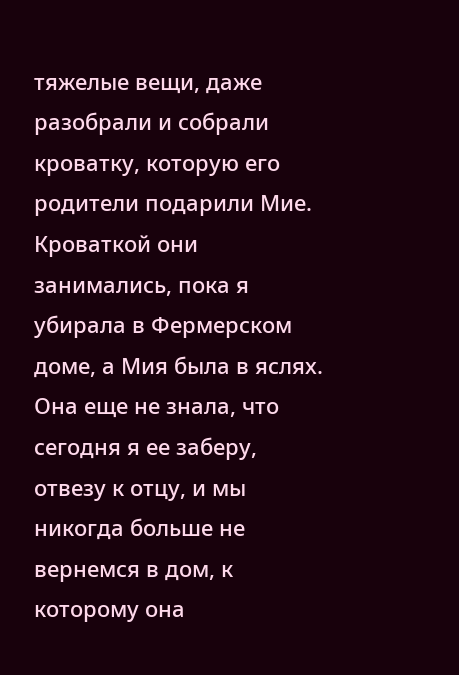тяжелые вещи, даже разобрали и собрали кроватку, которую его родители подарили Мие. Кроваткой они занимались, пока я убирала в Фермерском доме, а Мия была в яслях. Она еще не знала, что сегодня я ее заберу, отвезу к отцу, и мы никогда больше не вернемся в дом, к которому она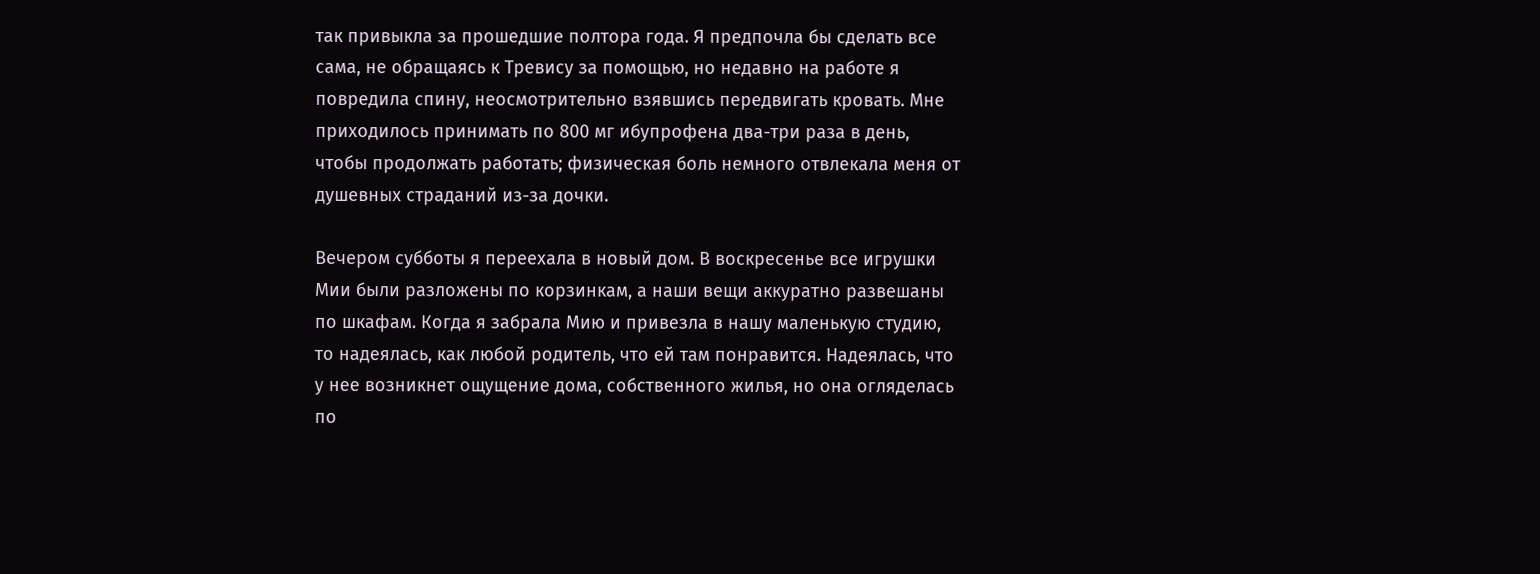так привыкла за прошедшие полтора года. Я предпочла бы сделать все сама, не обращаясь к Тревису за помощью, но недавно на работе я повредила спину, неосмотрительно взявшись передвигать кровать. Мне приходилось принимать по 800 мг ибупрофена два-три раза в день, чтобы продолжать работать; физическая боль немного отвлекала меня от душевных страданий из-за дочки.

Вечером субботы я переехала в новый дом. В воскресенье все игрушки Мии были разложены по корзинкам, а наши вещи аккуратно развешаны по шкафам. Когда я забрала Мию и привезла в нашу маленькую студию, то надеялась, как любой родитель, что ей там понравится. Надеялась, что у нее возникнет ощущение дома, собственного жилья, но она огляделась по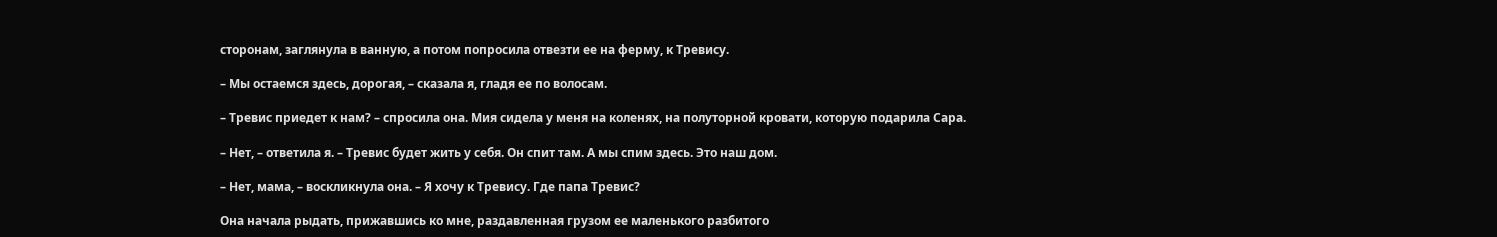сторонам, заглянула в ванную, а потом попросила отвезти ее на ферму, к Тревису.

– Мы остаемся здесь, дорогая, – сказала я, гладя ее по волосам.

– Тревис приедет к нам? – спросила она. Мия сидела у меня на коленях, на полуторной кровати, которую подарила Сара.

– Нет, – ответила я. – Тревис будет жить у себя. Он спит там. А мы спим здесь. Это наш дом.

– Нет, мама, – воскликнула она. – Я хочу к Тревису. Где папа Тревис?

Она начала рыдать, прижавшись ко мне, раздавленная грузом ее маленького разбитого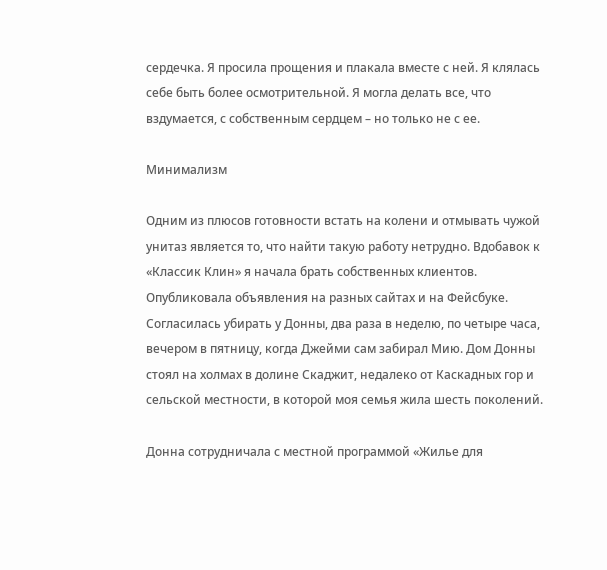сердечка. Я просила прощения и плакала вместе с ней. Я клялась себе быть более осмотрительной. Я могла делать все, что вздумается, с собственным сердцем – но только не с ее.

Минимализм

Одним из плюсов готовности встать на колени и отмывать чужой унитаз является то, что найти такую работу нетрудно. Вдобавок к «Классик Клин» я начала брать собственных клиентов. Опубликовала объявления на разных сайтах и на Фейсбуке. Согласилась убирать у Донны, два раза в неделю, по четыре часа, вечером в пятницу, когда Джейми сам забирал Мию. Дом Донны стоял на холмах в долине Скаджит, недалеко от Каскадных гор и сельской местности, в которой моя семья жила шесть поколений.

Донна сотрудничала с местной программой «Жилье для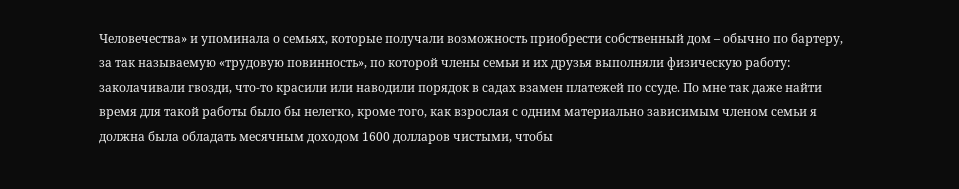Человечества» и упоминала о семьях, которые получали возможность приобрести собственный дом – обычно по бартеру, за так называемую «трудовую повинность», по которой члены семьи и их друзья выполняли физическую работу: заколачивали гвозди, что-то красили или наводили порядок в садах взамен платежей по ссуде. По мне так даже найти время для такой работы было бы нелегко, кроме того, как взрослая с одним материально зависимым членом семьи я должна была обладать месячным доходом 1600 долларов чистыми, чтобы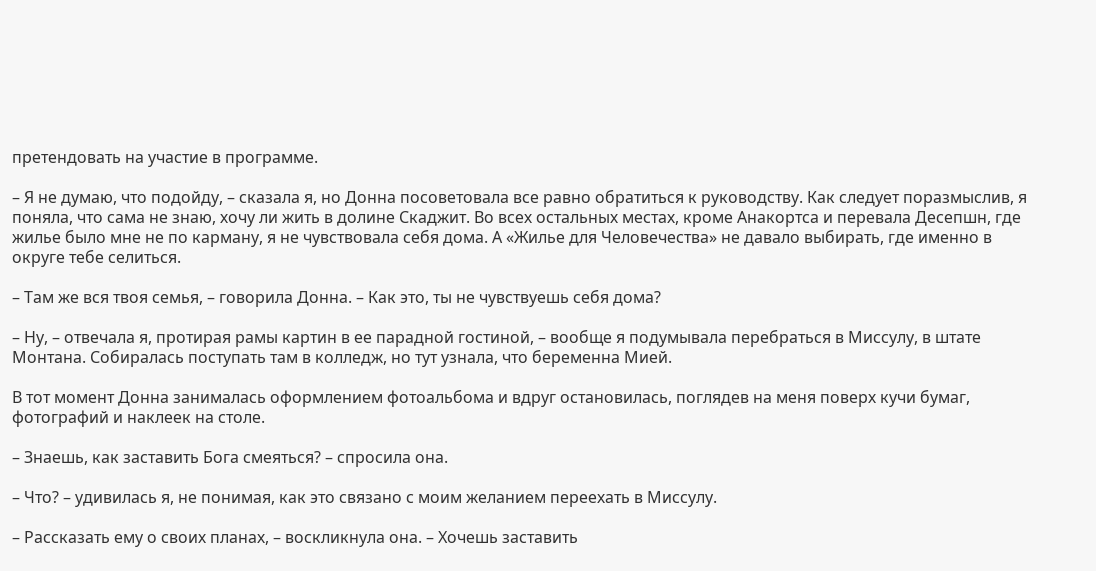претендовать на участие в программе.

– Я не думаю, что подойду, – сказала я, но Донна посоветовала все равно обратиться к руководству. Как следует поразмыслив, я поняла, что сама не знаю, хочу ли жить в долине Скаджит. Во всех остальных местах, кроме Анакортса и перевала Десепшн, где жилье было мне не по карману, я не чувствовала себя дома. А «Жилье для Человечества» не давало выбирать, где именно в округе тебе селиться.

– Там же вся твоя семья, – говорила Донна. – Как это, ты не чувствуешь себя дома?

– Ну, – отвечала я, протирая рамы картин в ее парадной гостиной, – вообще я подумывала перебраться в Миссулу, в штате Монтана. Собиралась поступать там в колледж, но тут узнала, что беременна Мией.

В тот момент Донна занималась оформлением фотоальбома и вдруг остановилась, поглядев на меня поверх кучи бумаг, фотографий и наклеек на столе.

– Знаешь, как заставить Бога смеяться? – спросила она.

– Что? – удивилась я, не понимая, как это связано с моим желанием переехать в Миссулу.

– Рассказать ему о своих планах, – воскликнула она. – Хочешь заставить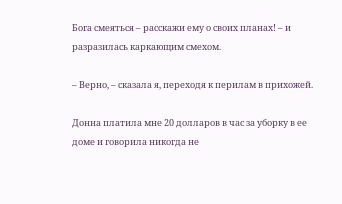Бога смеяться – расскажи ему о своих планах! – и разразилась каркающим смехом.

– Верно, – сказала я, переходя к перилам в прихожей.

Донна платила мне 20 долларов в час за уборку в ее доме и говорила никогда не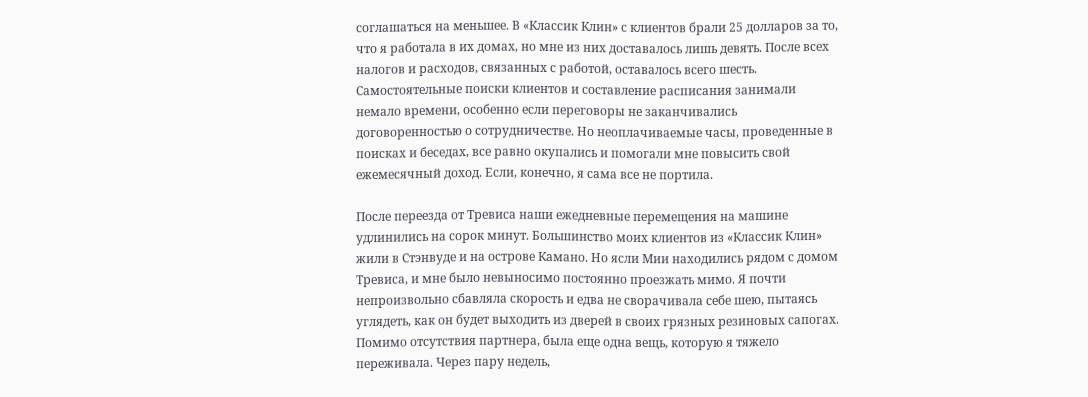соглашаться на меньшее. В «Классик Клин» с клиентов брали 25 долларов за то, что я работала в их домах, но мне из них доставалось лишь девять. После всех налогов и расходов, связанных с работой, оставалось всего шесть. Самостоятельные поиски клиентов и составление расписания занимали немало времени, особенно если переговоры не заканчивались договоренностью о сотрудничестве. Но неоплачиваемые часы, проведенные в поисках и беседах, все равно окупались и помогали мне повысить свой ежемесячный доход. Если, конечно, я сама все не портила.

После переезда от Тревиса наши ежедневные перемещения на машине удлинились на сорок минут. Большинство моих клиентов из «Классик Клин» жили в Стэнвуде и на острове Камано. Но ясли Мии находились рядом с домом Тревиса, и мне было невыносимо постоянно проезжать мимо. Я почти непроизвольно сбавляла скорость и едва не сворачивала себе шею, пытаясь углядеть, как он будет выходить из дверей в своих грязных резиновых сапогах. Помимо отсутствия партнера, была еще одна вещь, которую я тяжело переживала. Через пару недель,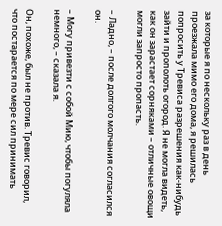за которые я по нескольку раз в день проезжала мимо его дома, я решилась попросить у Тревиса разрешения как-нибудь зайти и прополоть огород. Я не могла видеть, как он зарастает сорняками – отличные овощи могли запросто пропасть.

– Ладно, – после долгого молчания согласился он.

– Могу привезти с собой Мию, чтобы погуляла немного, – сказала я.

Он, похоже, был не против. Тревис говорил, что постарается по мере сил принимать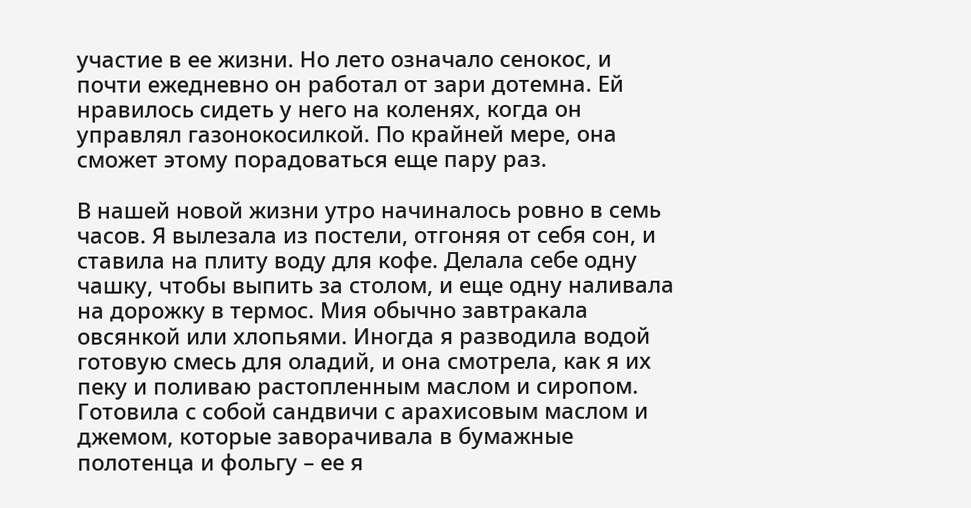участие в ее жизни. Но лето означало сенокос, и почти ежедневно он работал от зари дотемна. Ей нравилось сидеть у него на коленях, когда он управлял газонокосилкой. По крайней мере, она сможет этому порадоваться еще пару раз.

В нашей новой жизни утро начиналось ровно в семь часов. Я вылезала из постели, отгоняя от себя сон, и ставила на плиту воду для кофе. Делала себе одну чашку, чтобы выпить за столом, и еще одну наливала на дорожку в термос. Мия обычно завтракала овсянкой или хлопьями. Иногда я разводила водой готовую смесь для оладий, и она смотрела, как я их пеку и поливаю растопленным маслом и сиропом. Готовила с собой сандвичи с арахисовым маслом и джемом, которые заворачивала в бумажные полотенца и фольгу – ее я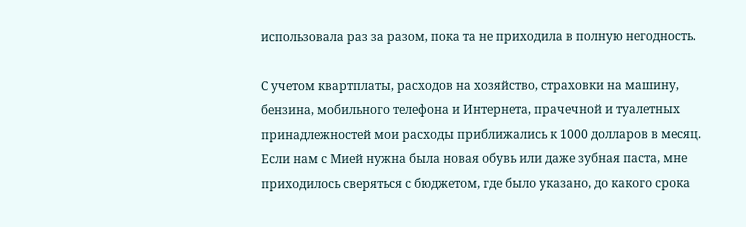использовала раз за разом, пока та не приходила в полную негодность.

С учетом квартплаты, расходов на хозяйство, страховки на машину, бензина, мобильного телефона и Интернета, прачечной и туалетных принадлежностей мои расходы приближались к 1000 долларов в месяц. Если нам с Мией нужна была новая обувь или даже зубная паста, мне приходилось сверяться с бюджетом, где было указано, до какого срока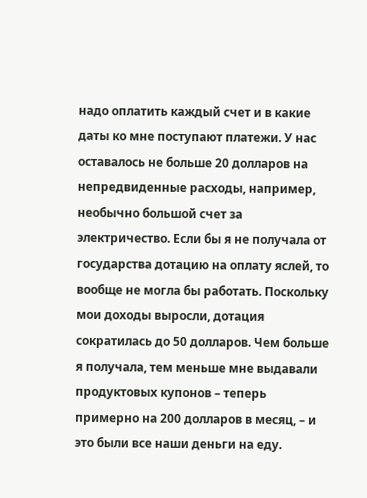надо оплатить каждый счет и в какие даты ко мне поступают платежи. У нас оставалось не больше 20 долларов на непредвиденные расходы, например, необычно большой счет за электричество. Если бы я не получала от государства дотацию на оплату яслей, то вообще не могла бы работать. Поскольку мои доходы выросли, дотация сократилась до 50 долларов. Чем больше я получала, тем меньше мне выдавали продуктовых купонов – теперь примерно на 200 долларов в месяц, – и это были все наши деньги на еду.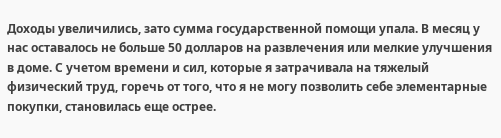Доходы увеличились, зато сумма государственной помощи упала. В месяц у нас оставалось не больше 50 долларов на развлечения или мелкие улучшения в доме. С учетом времени и сил, которые я затрачивала на тяжелый физический труд, горечь от того, что я не могу позволить себе элементарные покупки, становилась еще острее.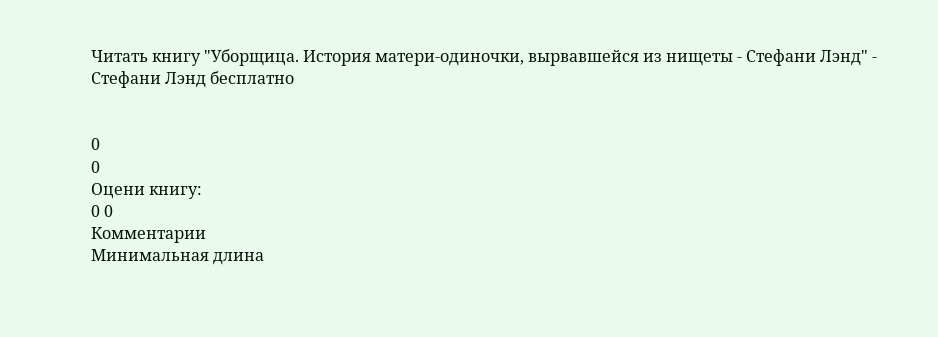Читать книгу "Уборщица. История матери-одиночки, вырвавшейся из нищеты - Стефани Лэнд" - Стефани Лэнд бесплатно


0
0
Оцени книгу:
0 0
Комментарии
Минимальная длина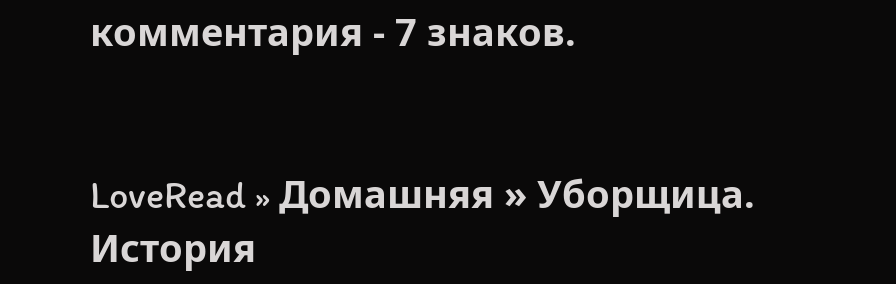комментария - 7 знаков.


LoveRead » Домашняя » Уборщица. История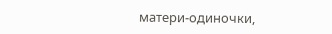матери-одиночки,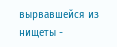вырвавшейся из нищеты -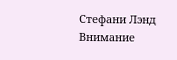Стефани Лэнд
Внимание